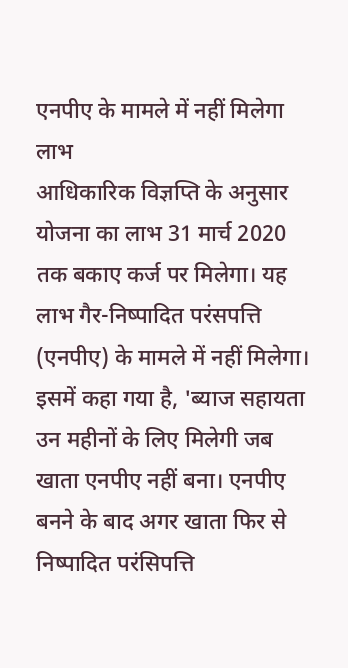एनपीए के मामले में नहीं मिलेगा लाभ
आधिकारिक विज्ञप्ति के अनुसार योजना का लाभ 31 मार्च 2020 तक बकाए कर्ज पर मिलेगा। यह लाभ गैर-निष्पादित परंसपत्ति (एनपीए) के मामले में नहीं मिलेगा। इसमें कहा गया है, 'ब्याज सहायता उन महीनों के लिए मिलेगी जब खाता एनपीए नहीं बना। एनपीए बनने के बाद अगर खाता फिर से निष्पादित परंसिपत्ति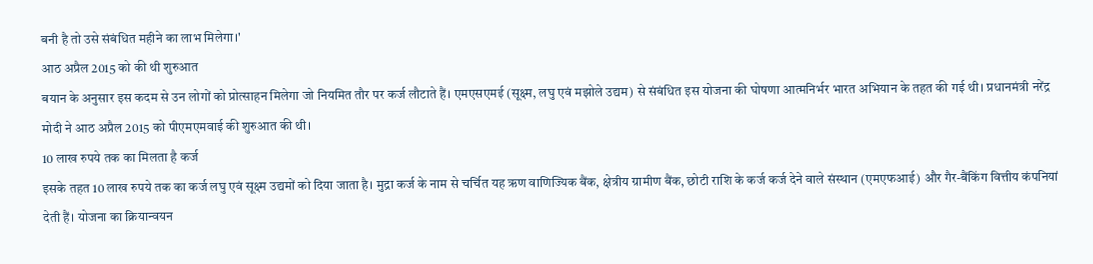बनी है तो उसे संबंधित महीने का लाभ मिलेगा।'
आठ अप्रैल 2015 को की थी शुरुआत
बयान के अनुसार इस कदम से उन लोगों को प्रोत्साहन मिलेगा जो नियमित तौर पर कर्ज लौटाते हैं। एमएसएमई (सूक्ष्म, लघु एवं मझोले उद्यम) से संबंधित इस योजना की घोषणा आत्मनिर्भर भारत अभियान के तहत की गई थी। प्रधानमंत्री नरेंद्र मोदी ने आठ अप्रैल 2015 को पीएमएमवाई की शुरुआत की थी।
10 लाख रुपये तक का मिलता है कर्ज
इसके तहत 10 लाख रुपये तक का कर्ज लघु एवं सूक्ष्म उद्यमों को दिया जाता है। मुद्रा कर्ज के नाम से चर्चित यह ऋण वाणिज्यिक बैंक, क्षेत्रीय ग्रामीण बैंक, छोटी राशि के कर्ज कर्ज देने वाले संस्थान (एमएफआई) और गैर-बैंकिंग वित्तीय कंपनियां देती हैं। योजना का क्रियान्वयन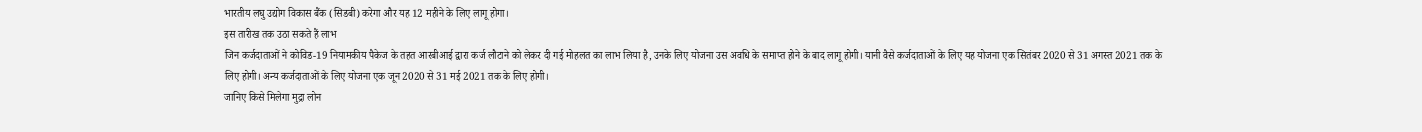भारतीय लघु उद्योग विकास बैंक (सिडबी) करेगा और यह 12 महीने के लिए लागू होगा।
इस तारीख तक उठा सकते हैं लाभ
जिन कर्जदाताओं ने कोविड-19 नियामकीय पैकेज के तहत आरबीआई द्वारा कर्ज लौटाने को लेकर दी गई मोहलत का लाभ लिया है, उनके लिए योजना उस अवधि के समाप्त होने के बाद लागू होगी। यानी वैसे कर्जदाताओं के लिए यह योजना एक सितंबर 2020 से 31 अगस्त 2021 तक के लिए होगी। अन्य कर्जदाताओं के लिए योजना एक जून 2020 से 31 मई 2021 तक के लिए होगी।
जानिए किसे मिलेगा मुद्रा लोन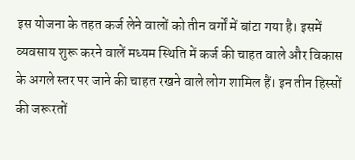इस योजना के तहत कर्ज लेने वालों को तीन वर्गों में बांटा गया है। इसमें व्यवसाय शुरू करने वालें मध्यम स्थिति में कर्ज की चाहत वाले और विकास के अगले स्तर पर जाने की चाहत रखने वाले लोग शामिल हैं। इन तीन हिस्सों की जरूरतों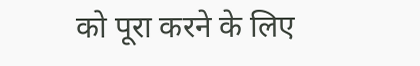को पूरा करने के लिए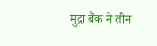मुद्रा बैंक ने तीन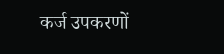कर्ज उपकरणों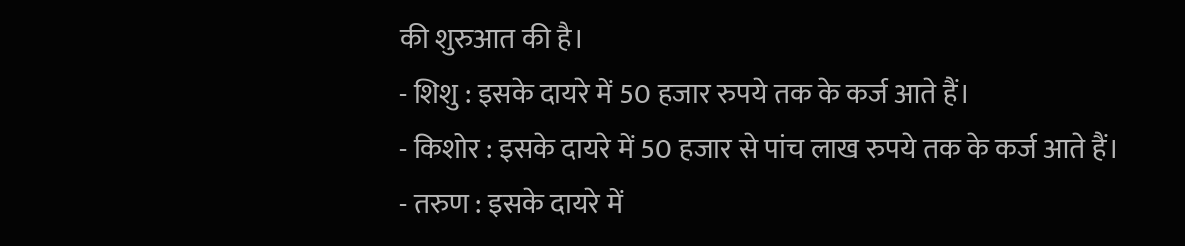की शुरुआत की है।
- शिशु : इसके दायरे में 50 हजार रुपये तक के कर्ज आते हैं।
- किशोर : इसके दायरे में 50 हजार से पांच लाख रुपये तक के कर्ज आते हैं।
- तरुण : इसके दायरे में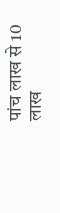पांच लाख से 10 लाख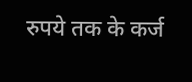रुपये तक के कर्ज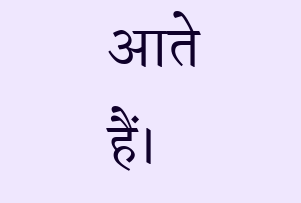आते हैं।